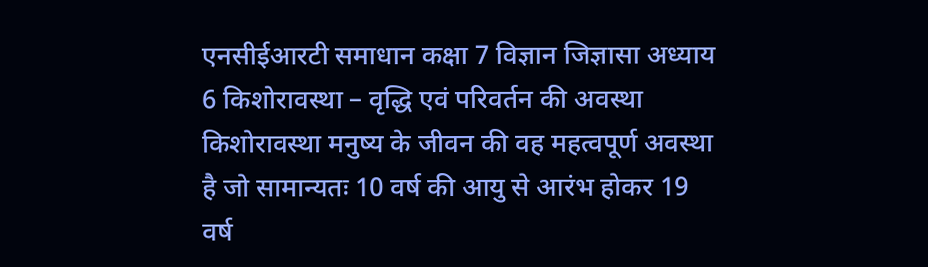एनसीईआरटी समाधान कक्षा 7 विज्ञान जिज्ञासा अध्याय 6 किशोरावस्था – वृद्धि एवं परिवर्तन की अवस्था
किशोरावस्था मनुष्य के जीवन की वह महत्वपूर्ण अवस्था है जो सामान्यतः 10 वर्ष की आयु से आरंभ होकर 19 वर्ष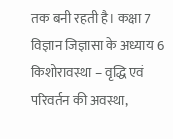तक बनी रहती है। कक्षा 7 विज्ञान जिज्ञासा के अध्याय 6 किशोरावस्था – वृद्धि एवं परिवर्तन की अवस्था,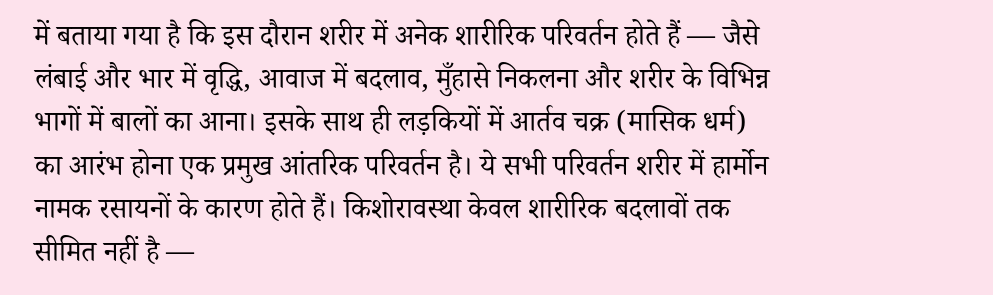में बताया गया है कि इस दौरान शरीर में अनेक शारीरिक परिवर्तन होते हैं — जैसे लंबाई और भार में वृद्धि, आवाज में बदलाव, मुँहासे निकलना और शरीर के विभिन्न भागों में बालों का आना। इसके साथ ही लड़कियों में आर्तव चक्र (मासिक धर्म) का आरंभ होना एक प्रमुख आंतरिक परिवर्तन है। ये सभी परिवर्तन शरीर में हार्मोन नामक रसायनों के कारण होते हैं। किशोरावस्था केवल शारीरिक बदलावों तक सीमित नहीं है —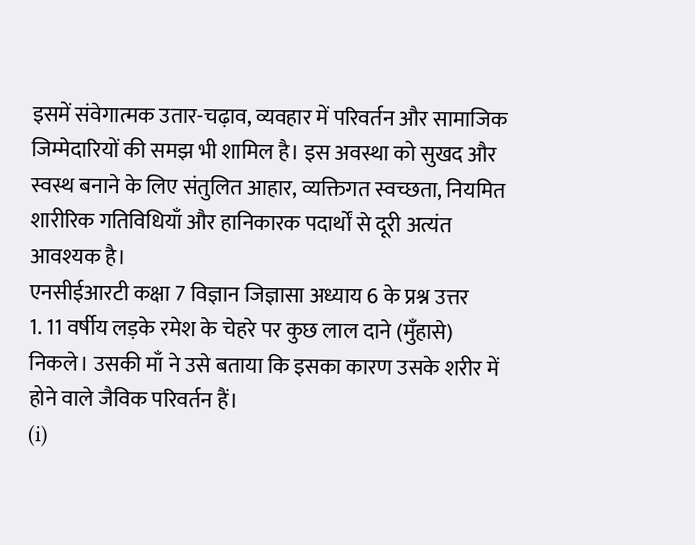इसमें संवेगात्मक उतार-चढ़ाव, व्यवहार में परिवर्तन और सामाजिक जिम्मेदारियों की समझ भी शामिल है। इस अवस्था को सुखद और स्वस्थ बनाने के लिए संतुलित आहार, व्यक्तिगत स्वच्छता, नियमित शारीरिक गतिविधियाँ और हानिकारक पदार्थों से दूरी अत्यंत आवश्यक है।
एनसीईआरटी कक्षा 7 विज्ञान जिज्ञासा अध्याय 6 के प्रश्न उत्तर
1. 11 वर्षीय लड़के रमेश के चेहरे पर कुछ लाल दाने (मुँहासे) निकले। उसकी माँ ने उसे बताया कि इसका कारण उसके शरीर में होने वाले जैविक परिवर्तन हैं।
(i)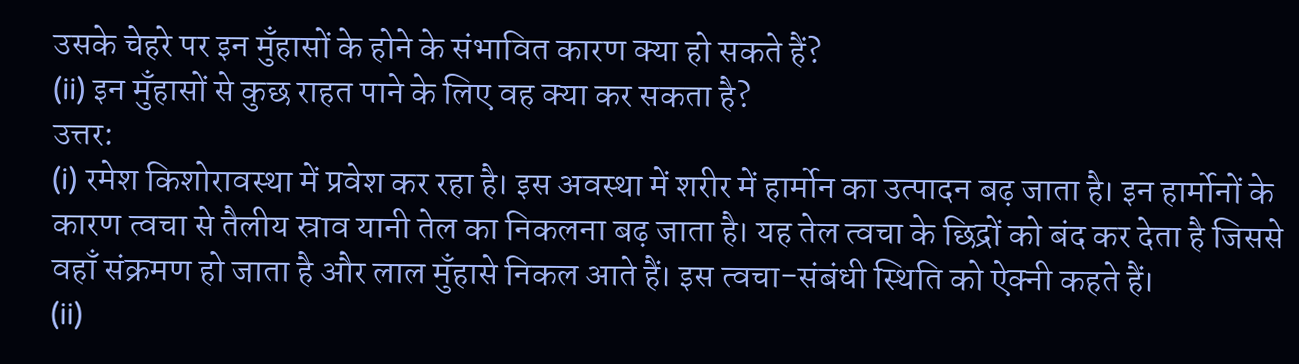उसके चेहरे पर इन मुँहासों के होने के संभावित कारण क्या हो सकते हैं?
(ii) इन मुँहासों से कुछ राहत पाने के लिए वह क्या कर सकता है?
उत्तर:
(i) रमेश किशोरावस्था में प्रवेश कर रहा है। इस अवस्था में शरीर में हार्मोन का उत्पादन बढ़ जाता है। इन हार्मोनों के कारण त्वचा से तैलीय स्राव यानी तेल का निकलना बढ़ जाता है। यह तेल त्वचा के छिद्रों को बंद कर देता है जिससे वहाँ संक्रमण हो जाता है और लाल मुँहासे निकल आते हैं। इस त्वचा-संबंधी स्थिति को ऐक्नी कहते हैं।
(ii)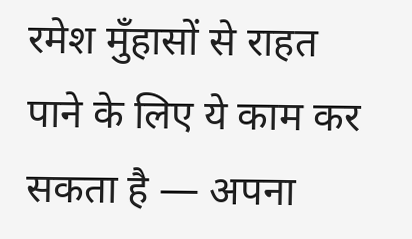रमेश मुँहासों से राहत पाने के लिए ये काम कर सकता है — अपना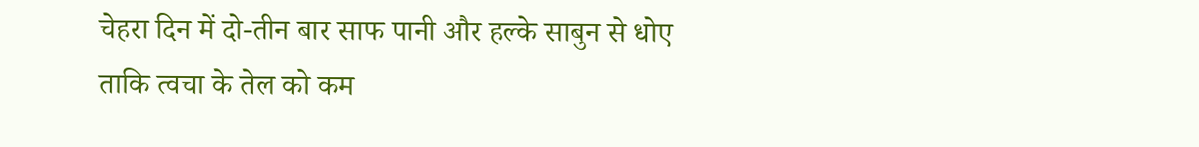चेहरा दिन में दो-तीन बार साफ पानी और हल्के साबुन से धोए ताकि त्वचा के तेल को कम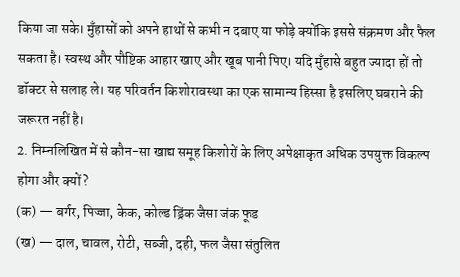किया जा सके। मुँहासों को अपने हाथों से कभी न दबाए या फोड़े क्योंकि इससे संक्रमण और फैल सकता है। स्वस्थ और पौष्टिक आहार खाए और खूब पानी पिए। यदि मुँहासे बहुत ज्यादा हों तो डॉक्टर से सलाह ले। यह परिवर्तन किशोरावस्था का एक सामान्य हिस्सा है इसलिए घबराने की जरूरत नहीं है।
2. निम्नलिखित में से कौन-सा खाद्य समूह किशोरों के लिए अपेक्षाकृत अधिक उपयुक्त विकल्प होगा और क्यों?
(क) — बर्गर, पिज्जा, केक, कोल्ड ड्रिंक जैसा जंक फूड
(ख) — दाल, चावल, रोटी, सब्जी, दही, फल जैसा संतुलित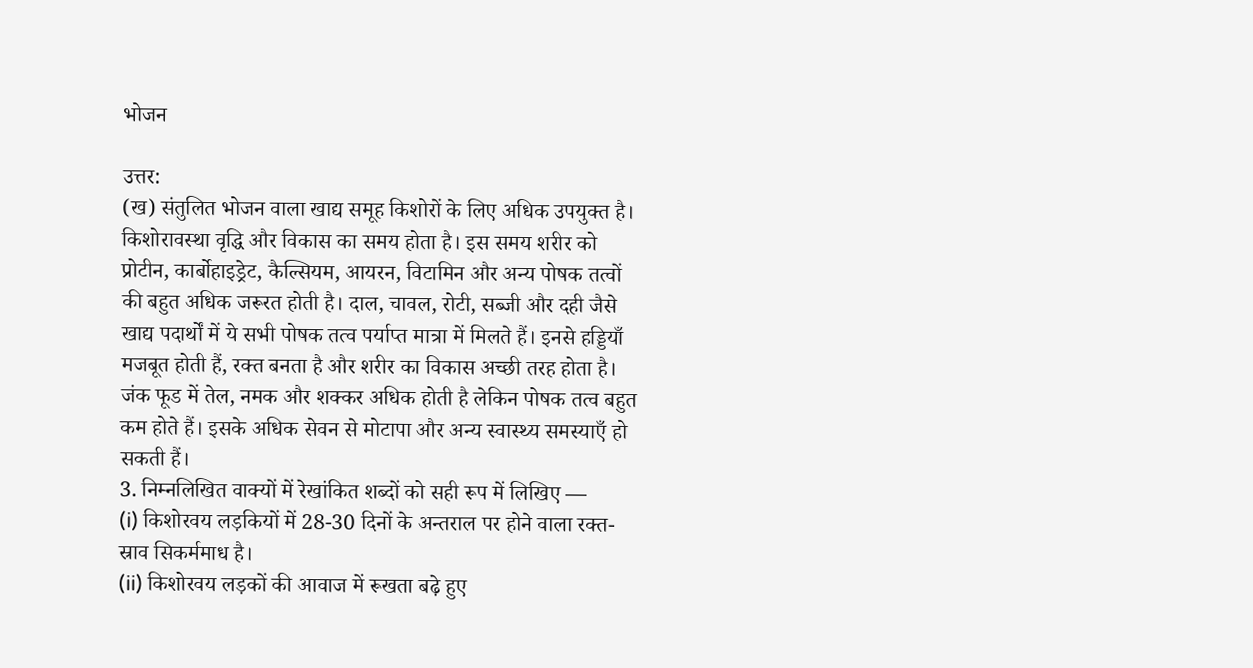भोजन

उत्तर:
(ख) संतुलित भोजन वाला खाद्य समूह किशोरों के लिए अधिक उपयुक्त है।
किशोरावस्था वृद्धि और विकास का समय होता है। इस समय शरीर को प्रोटीन, कार्बोहाइड्रेट, कैल्सियम, आयरन, विटामिन और अन्य पोषक तत्वों की बहुत अधिक जरूरत होती है। दाल, चावल, रोटी, सब्जी और दही जैसे खाद्य पदार्थों में ये सभी पोषक तत्व पर्याप्त मात्रा में मिलते हैं। इनसे हड्डियाँ मजबूत होती हैं, रक्त बनता है और शरीर का विकास अच्छी तरह होता है।
जंक फूड में तेल, नमक और शक्कर अधिक होती है लेकिन पोषक तत्व बहुत कम होते हैं। इसके अधिक सेवन से मोटापा और अन्य स्वास्थ्य समस्याएँ हो सकती हैं।
3. निम्नलिखित वाक्यों में रेखांकित शब्दों को सही रूप में लिखिए —
(i) किशोरवय लड़कियों में 28-30 दिनों के अन्तराल पर होने वाला रक्त-स्राव सिकर्ममाध है।
(ii) किशोरवय लड़कों की आवाज में रूखता बढ़े हुए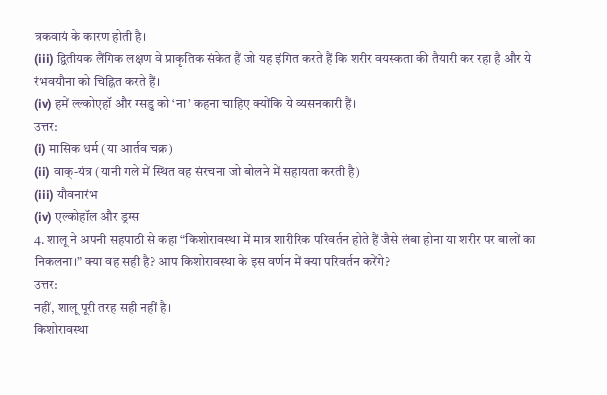त्रकवायं के कारण होती है।
(iii) द्वितीयक लैंगिक लक्षण वे प्राकृतिक संकेत हैं जो यह इंगित करते हैं कि शरीर वयस्कता की तैयारी कर रहा है और ये रंभवयौना को चिह्नित करते हैं।
(iv) हमें ल्ल्कोएहॉ और ग्सडु को ‘ना’ कहना चाहिए क्योंकि ये व्यसनकारी हैं।
उत्तर:
(i) मासिक धर्म (या आर्तव चक्र)
(ii) वाक्-यंत्र (यानी गले में स्थित वह संरचना जो बोलने में सहायता करती है)
(iii) यौवनारंभ
(iv) एल्कोहॉल और ड्रग्स
4. शालू ने अपनी सहपाठी से कहा “किशोरावस्था में मात्र शारीरिक परिवर्तन होते हैं जैसे लंबा होना या शरीर पर बालों का निकलना।” क्या वह सही है? आप किशोरावस्था के इस वर्णन में क्या परिवर्तन करेंगे?
उत्तर:
नहीं, शालू पूरी तरह सही नहीं है।
किशोरावस्था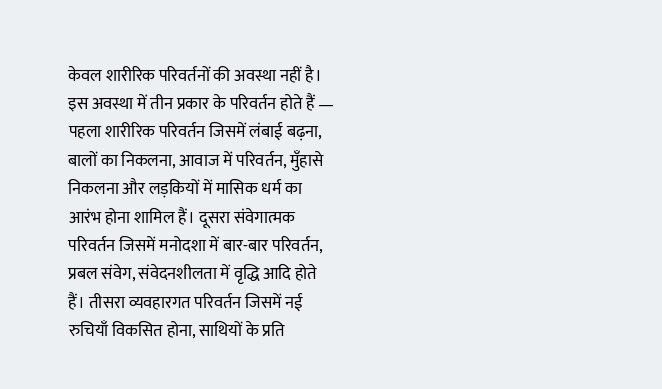केवल शारीरिक परिवर्तनों की अवस्था नहीं है। इस अवस्था में तीन प्रकार के परिवर्तन होते हैं —
पहला शारीरिक परिवर्तन जिसमें लंबाई बढ़ना, बालों का निकलना, आवाज में परिवर्तन, मुँहासे निकलना और लड़कियों में मासिक धर्म का आरंभ होना शामिल हैं। दूसरा संवेगात्मक परिवर्तन जिसमें मनोदशा में बार-बार परिवर्तन, प्रबल संवेग, संवेदनशीलता में वृद्धि आदि होते हैं। तीसरा व्यवहारगत परिवर्तन जिसमें नई रुचियाँ विकसित होना, साथियों के प्रति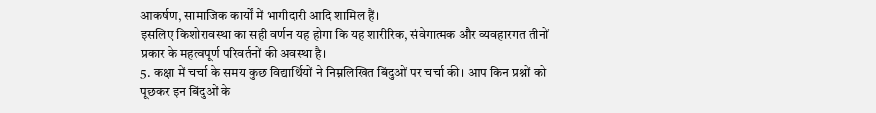आकर्षण, सामाजिक कार्यों में भागीदारी आदि शामिल हैं।
इसलिए किशोरावस्था का सही वर्णन यह होगा कि यह शारीरिक, संवेगात्मक और व्यवहारगत तीनों प्रकार के महत्वपूर्ण परिवर्तनों की अवस्था है।
5. कक्षा में चर्चा के समय कुछ विद्यार्थियों ने निम्नलिखित बिंदुओं पर चर्चा की। आप किन प्रश्नों को पूछकर इन बिंदुओं के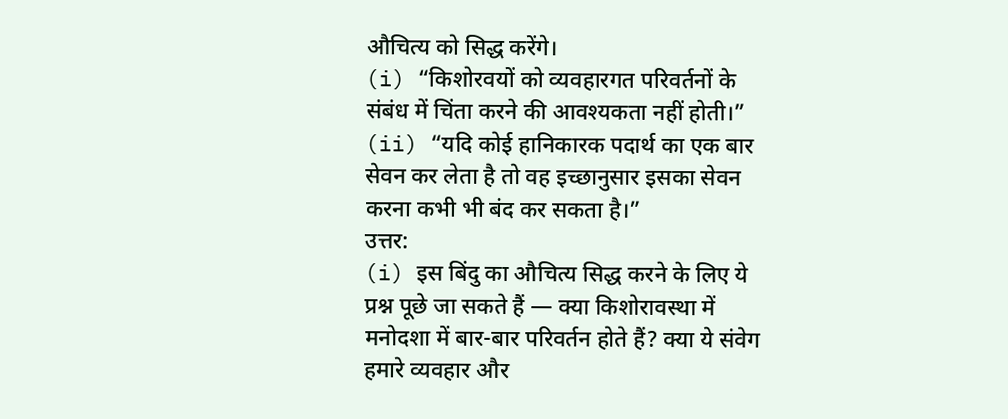औचित्य को सिद्ध करेंगे।
(i) “किशोरवयों को व्यवहारगत परिवर्तनों के संबंध में चिंता करने की आवश्यकता नहीं होती।”
(ii) “यदि कोई हानिकारक पदार्थ का एक बार सेवन कर लेता है तो वह इच्छानुसार इसका सेवन करना कभी भी बंद कर सकता है।”
उत्तर:
(i) इस बिंदु का औचित्य सिद्ध करने के लिए ये प्रश्न पूछे जा सकते हैं — क्या किशोरावस्था में मनोदशा में बार-बार परिवर्तन होते हैं? क्या ये संवेग हमारे व्यवहार और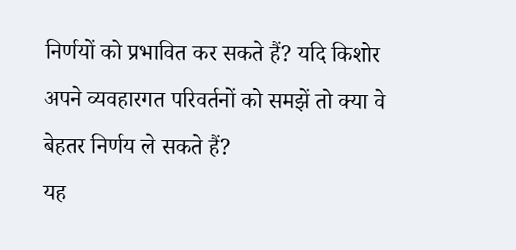निर्णयों को प्रभावित कर सकते हैं? यदि किशोर अपने व्यवहारगत परिवर्तनों को समझें तो क्या वे बेहतर निर्णय ले सकते हैं?
यह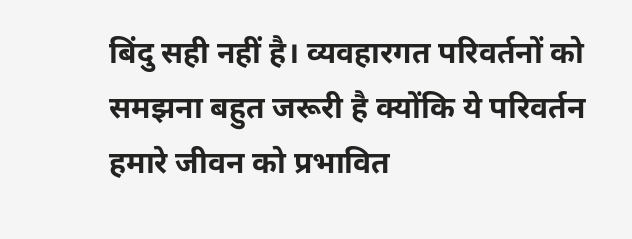बिंदु सही नहीं है। व्यवहारगत परिवर्तनों को समझना बहुत जरूरी है क्योंकि ये परिवर्तन हमारे जीवन को प्रभावित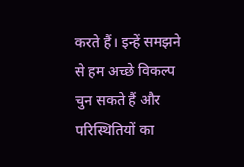करते हैं। इन्हें समझने से हम अच्छे विकल्प चुन सकते हैं और परिस्थितियों का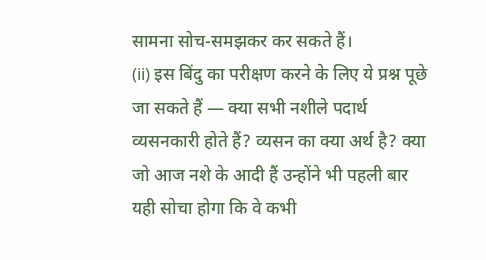सामना सोच-समझकर कर सकते हैं।
(ii) इस बिंदु का परीक्षण करने के लिए ये प्रश्न पूछे जा सकते हैं — क्या सभी नशीले पदार्थ व्यसनकारी होते हैं? व्यसन का क्या अर्थ है? क्या जो आज नशे के आदी हैं उन्होंने भी पहली बार यही सोचा होगा कि वे कभी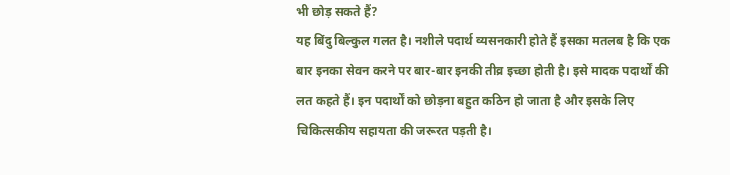भी छोड़ सकते हैं?
यह बिंदु बिल्कुल गलत है। नशीले पदार्थ व्यसनकारी होते हैं इसका मतलब है कि एक बार इनका सेवन करने पर बार-बार इनकी तीव्र इच्छा होती है। इसे मादक पदार्थों की लत कहते हैं। इन पदार्थों को छोड़ना बहुत कठिन हो जाता है और इसके लिए चिकित्सकीय सहायता की जरूरत पड़ती है।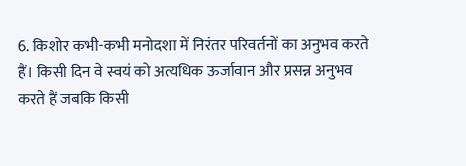6. किशोर कभी-कभी मनोदशा में निरंतर परिवर्तनों का अनुभव करते हैं। किसी दिन वे स्वयं को अत्यधिक ऊर्जावान और प्रसन्न अनुभव करते हैं जबकि किसी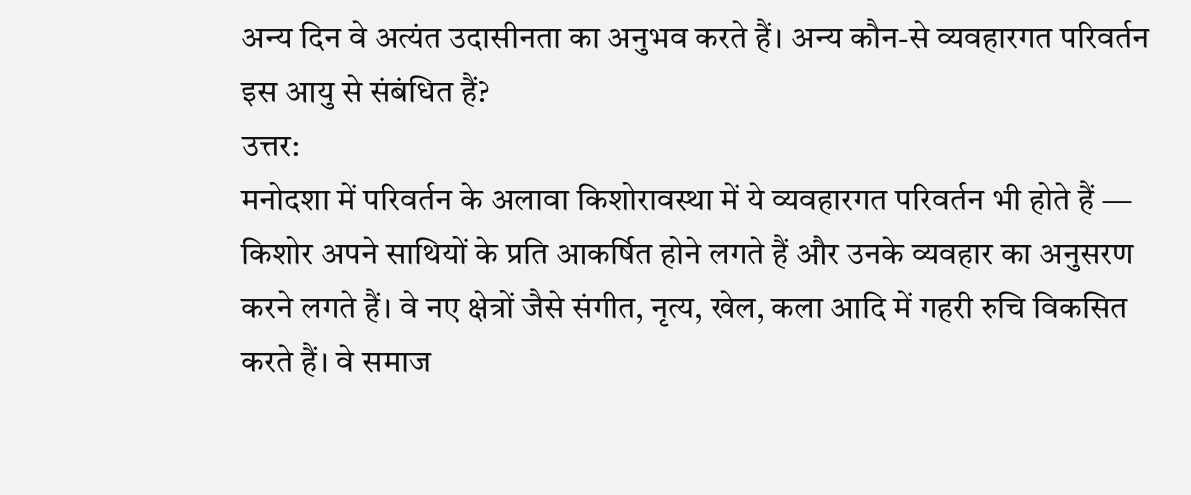अन्य दिन वे अत्यंत उदासीनता का अनुभव करते हैं। अन्य कौन-से व्यवहारगत परिवर्तन इस आयु से संबंधित हैं?
उत्तर:
मनोदशा में परिवर्तन के अलावा किशोरावस्था में ये व्यवहारगत परिवर्तन भी होते हैं —
किशोर अपने साथियों के प्रति आकर्षित होने लगते हैं और उनके व्यवहार का अनुसरण करने लगते हैं। वे नए क्षेत्रों जैसे संगीत, नृत्य, खेल, कला आदि में गहरी रुचि विकसित करते हैं। वे समाज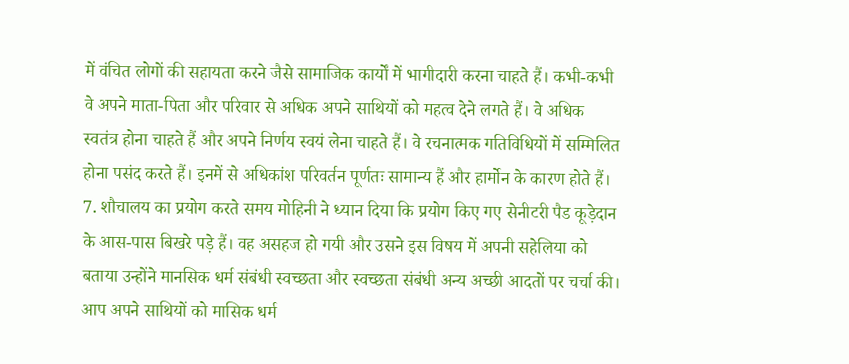में वंचित लोगों की सहायता करने जैसे सामाजिक कार्यों में भागीदारी करना चाहते हैं। कभी-कभी वे अपने माता-पिता और परिवार से अधिक अपने साथियों को महत्व देने लगते हैं। वे अधिक स्वतंत्र होना चाहते हैं और अपने निर्णय स्वयं लेना चाहते हैं। वे रचनात्मक गतिविधियों में सम्मिलित होना पसंद करते हैं। इनमें से अधिकांश परिवर्तन पूर्णतः सामान्य हैं और हार्मोन के कारण होते हैं।
7. शौचालय का प्रयोग करते समय मोहिनी ने ध्यान दिया कि प्रयोग किए गए सेनीटरी पैड कूड़ेदान के आस-पास बिखरे पड़े हैं। वह असहज हो गयी और उसने इस विषय में अपनी सहेलिया को बताया उन्होंने मानसिक धर्म संबंधी स्वच्छता और स्वच्छता संबंधी अन्य अच्छी आदतों पर चर्चा की। आप अपने साथियों को मासिक धर्म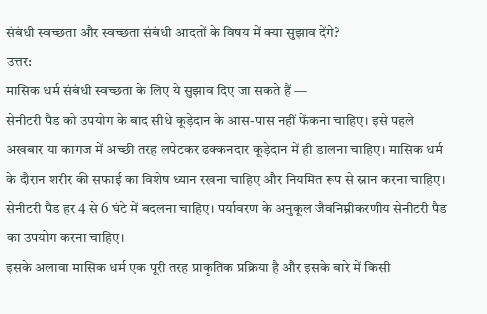संबंधी स्वच्छता और स्वच्छता संबंधी आदतों के विषय में क्या सुझाव देंगे?
उत्तर:
मासिक धर्म संबंधी स्वच्छता के लिए ये सुझाव दिए जा सकते हैं —
सेनीटरी पैड को उपयोग के बाद सीधे कूड़ेदान के आस-पास नहीं फेंकना चाहिए। इसे पहले अखबार या कागज में अच्छी तरह लपेटकर ढक्कनदार कूड़ेदान में ही डालना चाहिए। मासिक धर्म के दौरान शरीर की सफाई का विशेष ध्यान रखना चाहिए और नियमित रूप से स्नान करना चाहिए। सेनीटरी पैड हर 4 से 6 घंटे में बदलना चाहिए। पर्यावरण के अनुकूल जैवनिम्नीकरणीय सेनीटरी पैड का उपयोग करना चाहिए।
इसके अलावा मासिक धर्म एक पूरी तरह प्राकृतिक प्रक्रिया है और इसके बारे में किसी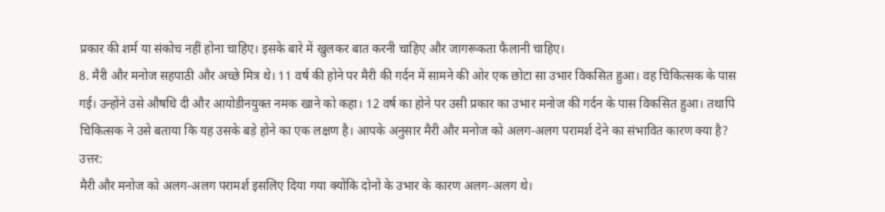प्रकार की शर्म या संकोच नहीं होना चाहिए। इसके बारे में खुलकर बात करनी चाहिए और जागरूकता फैलानी चाहिए।
8. मैरी और मनोज सहपाठी और अच्छे मित्र थे। 11 वर्ष की होने पर मैरी की गर्दन में सामने की ओर एक छोटा सा उभार विकसित हुआ। वह चिकित्सक के पास गई। उन्होंने उसे औषधि दी और आयोडीनयुक्त नमक खाने को कहा। 12 वर्ष का होने पर उसी प्रकार का उभार मनोज की गर्दन के पास विकसित हुआ। तथापि चिकित्सक ने उसे बताया कि यह उसके बड़े होने का एक लक्षण है। आपके अनुसार मैरी और मनोज को अलग-अलग परामर्श देने का संभावित कारण क्या है?
उत्तर:
मैरी और मनोज को अलग-अलग परामर्श इसलिए दिया गया क्योंकि दोनों के उभार के कारण अलग-अलग थे।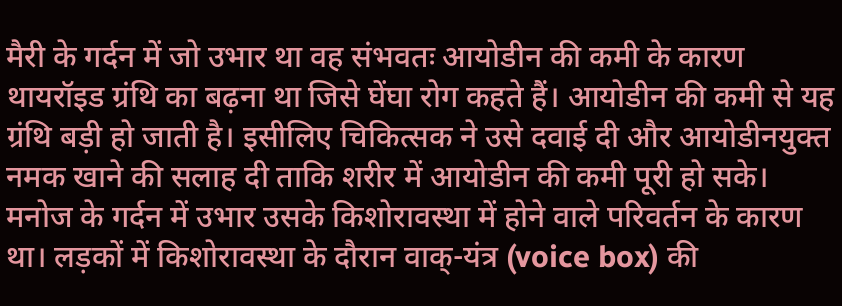मैरी के गर्दन में जो उभार था वह संभवतः आयोडीन की कमी के कारण थायरॉइड ग्रंथि का बढ़ना था जिसे घेंघा रोग कहते हैं। आयोडीन की कमी से यह ग्रंथि बड़ी हो जाती है। इसीलिए चिकित्सक ने उसे दवाई दी और आयोडीनयुक्त नमक खाने की सलाह दी ताकि शरीर में आयोडीन की कमी पूरी हो सके।
मनोज के गर्दन में उभार उसके किशोरावस्था में होने वाले परिवर्तन के कारण था। लड़कों में किशोरावस्था के दौरान वाक्-यंत्र (voice box) की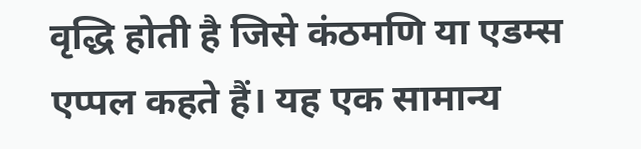वृद्धि होती है जिसे कंठमणि या एडम्स एप्पल कहते हैं। यह एक सामान्य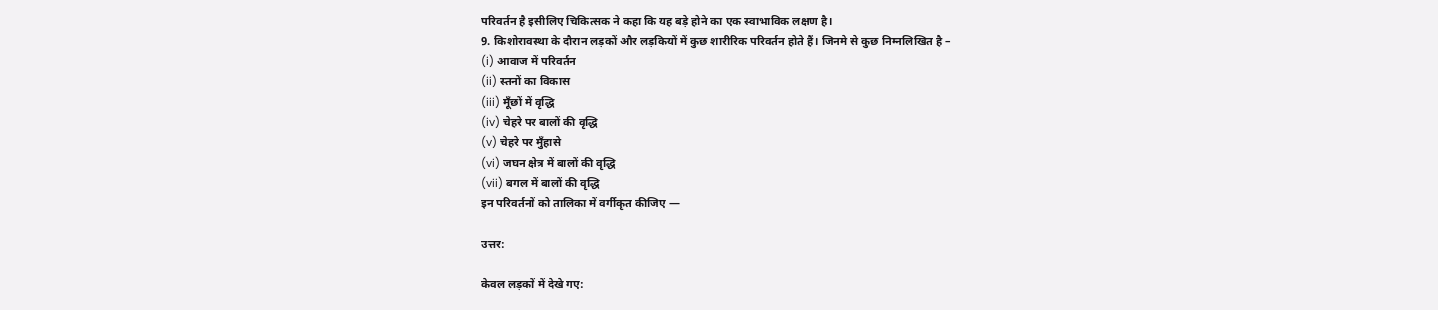परिवर्तन है इसीलिए चिकित्सक ने कहा कि यह बड़े होने का एक स्वाभाविक लक्षण है।
9. किशोरावस्था के दौरान लड़कों और लड़कियों में कुछ शारीरिक परिवर्तन होते हैं। जिनमे से कुछ निम्नलिखित है –
(i) आवाज में परिवर्तन
(ii) स्तनों का विकास
(iii) मूँछों में वृद्धि
(iv) चेहरे पर बालों की वृद्धि
(v) चेहरे पर मुँहासे
(vi) जघन क्षेत्र में बालों की वृद्धि
(vii) बगल में बालों की वृद्धि
इन परिवर्तनों को तालिका में वर्गीकृत कीजिए —

उत्तर:

केवल लड़कों में देखे गए: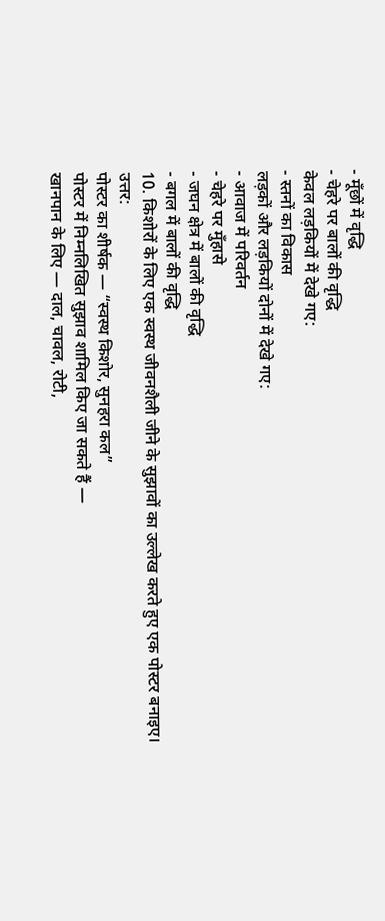- मूँछों में वृद्धि
- चेहरे पर बालों की वृद्धि
केवल लड़कियों में देखे गए:
- स्तनों का विकास
लड़कों और लड़कियों दोनों में देखे गए:
- आवाज में परिवर्तन
- चेहरे पर मुँहासे
- जघन क्षेत्र में बालों की वृद्धि
- बगल में बालों की वृद्धि
10. किशोरों के लिए एक स्वस्थ जीवनशैली जीने के सुझावों का उल्लेख करते हुए एक पोस्टर बनाइए।
उत्तर:
पोस्टर का शीर्षक — “स्वस्थ किशोर, सुनहरा कल”
पोस्टर में निम्नलिखित सुझाव शामिल किए जा सकते हैं —
खानपान के लिए — दाल, चावल, रोटी,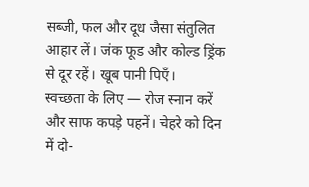सब्जी, फल और दूध जैसा संतुलित आहार लें। जंक फूड और कोल्ड ड्रिंक से दूर रहें। खूब पानी पिएँ।
स्वच्छता के लिए — रोज स्नान करें और साफ कपड़े पहनें। चेहरे को दिन में दो-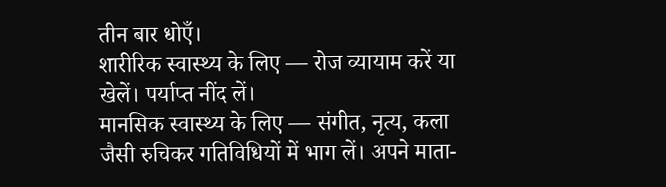तीन बार धोएँ।
शारीरिक स्वास्थ्य के लिए — रोज व्यायाम करें या खेलें। पर्याप्त नींद लें।
मानसिक स्वास्थ्य के लिए — संगीत, नृत्य, कला जैसी रुचिकर गतिविधियों में भाग लें। अपने माता-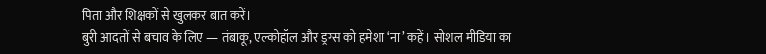पिता और शिक्षकों से खुलकर बात करें।
बुरी आदतों से बचाव के लिए — तंबाकू, एल्कोहॉल और ड्रग्स को हमेशा ‘ना’ कहें। सोशल मीडिया का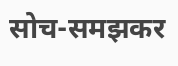सोच-समझकर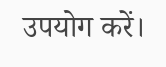उपयोग करें।